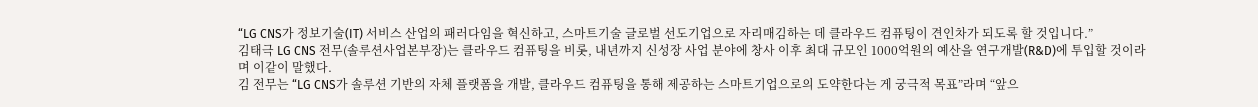“LG CNS가 정보기술(IT) 서비스 산업의 패러다임을 혁신하고, 스마트기술 글로벌 선도기업으로 자리매김하는 데 클라우드 컴퓨팅이 견인차가 되도록 할 것입니다.”
김태극 LG CNS 전무(솔루션사업본부장)는 클라우드 컴퓨팅을 비롯, 내년까지 신성장 사업 분야에 창사 이후 최대 규모인 1000억원의 예산을 연구개발(R&D)에 투입할 것이라며 이같이 말했다.
김 전무는 “LG CNS가 솔루션 기반의 자체 플랫폼을 개발, 클라우드 컴퓨팅을 통해 제공하는 스마트기업으로의 도약한다는 게 궁극적 목표”라며 “앞으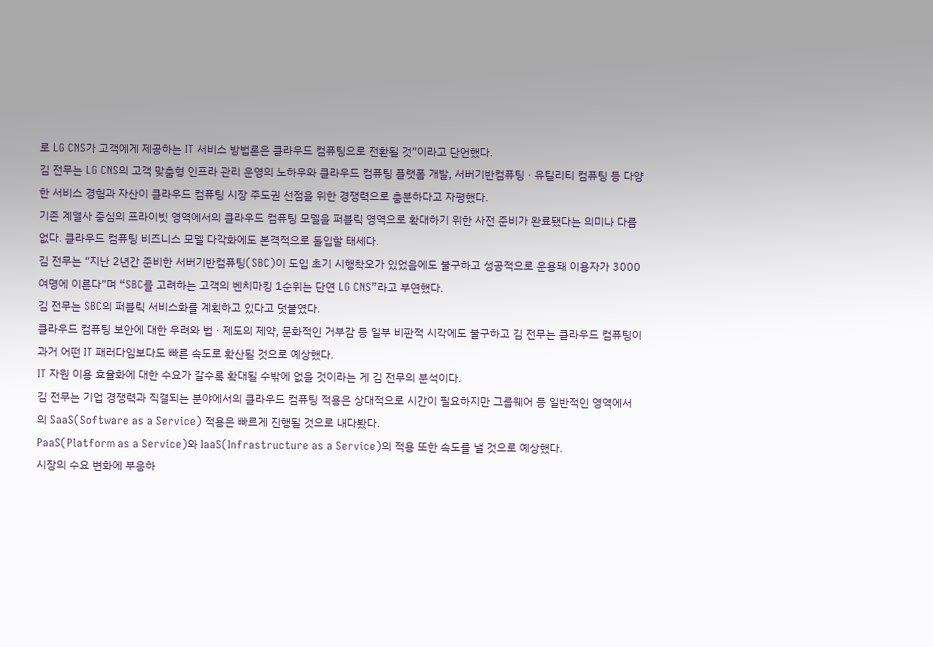로 LG CNS가 고객에게 제공하는 IT 서비스 방법론은 클라우드 컴퓨팅으로 전환될 것”이라고 단언했다.
김 전무는 LG CNS의 고객 맞춤형 인프라 관리 운영의 노하우와 클라우드 컴퓨팅 플랫폼 개발, 서버기반컴퓨팅 · 유틸리티 컴퓨팅 등 다양한 서비스 경험과 자산이 클라우드 컴퓨팅 시장 주도권 선점을 위한 경쟁력으로 충분하다고 자평했다.
기존 계열사 중심의 프라이빗 영역에서의 클라우드 컴퓨팅 모델을 퍼블릭 영역으로 확대하기 위한 사전 준비가 완료됐다는 의미나 다름없다. 클라우드 컴퓨팅 비즈니스 모델 다각화에도 본격적으로 돌입할 태세다.
김 전무는 “지난 2년간 준비한 서버기반컴퓨팅(SBC)이 도입 초기 시행착오가 있었음에도 불구하고 성공적으로 운용돼 이용자가 3000여명에 이른다”며 “SBC를 고려하는 고객의 벤치마킹 1순위는 단연 LG CNS”라고 부연했다.
김 전무는 SBC의 퍼블릭 서비스화를 계획하고 있다고 덧붙였다.
클라우드 컴퓨팅 보안에 대한 우려와 법 · 제도의 제약, 문화적인 거부감 등 일부 비판적 시각에도 불구하고 김 전무는 클라우드 컴퓨팅이 과거 어떤 IT 패러다임보다도 빠른 속도로 확산될 것으로 예상했다.
IT 자원 이용 효율화에 대한 수요가 갈수록 확대될 수밖에 없을 것이라는 게 김 전무의 분석이다.
김 전무는 기업 경쟁력과 직결되는 분야에서의 클라우드 컴퓨팅 적용은 상대적으로 시간이 필요하지만 그룹웨어 등 일반적인 영역에서의 SaaS(Software as a Service) 적용은 빠르게 진행될 것으로 내다봤다.
PaaS(Platform as a Service)와 IaaS(Infrastructure as a Service)의 적용 또한 속도를 낼 것으로 예상했다.
시장의 수요 변화에 부응하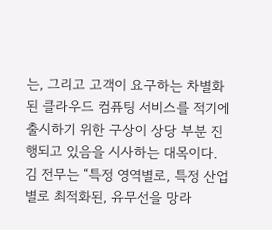는, 그리고 고객이 요구하는 차별화된 클라우드 컴퓨팅 서비스를 적기에 출시하기 위한 구상이 상당 부분 진행되고 있음을 시사하는 대목이다.
김 전무는 “특정 영역별로, 특정 산업별로 최적화된, 유무선을 망라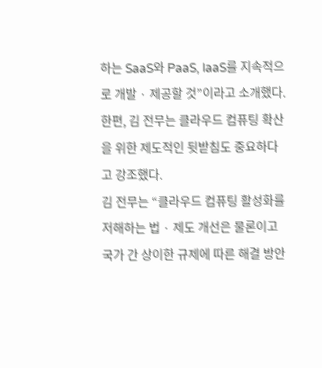하는 SaaS와 PaaS, IaaS를 지속적으로 개발 · 제공할 것”이라고 소개했다.
한편, 김 전무는 클라우드 컴퓨팅 확산을 위한 제도적인 뒷받침도 중요하다고 강조했다.
김 전무는 “클라우드 컴퓨팅 활성화를 저해하는 법 · 제도 개선은 물론이고 국가 간 상이한 규제에 따른 해결 방안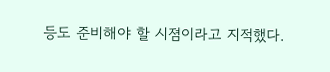등도 준비해야 할 시졈이라고 지적했다.